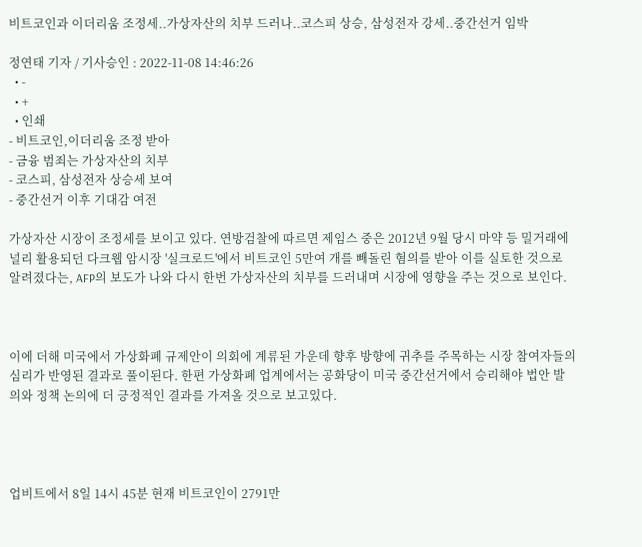비트코인과 이더리움 조정세..가상자산의 치부 드러나..코스피 상승, 삼성전자 강세..중간선거 임박

정연태 기자 / 기사승인 : 2022-11-08 14:46:26
  • -
  • +
  • 인쇄
- 비트코인,이더리움 조정 받아
- 금융 범죄는 가상자산의 치부
- 코스피, 삼성전자 상승세 보여
- 중간선거 이후 기대감 여전

가상자산 시장이 조정세를 보이고 있다. 연방검찰에 따르면 제임스 중은 2012년 9월 당시 마약 등 밀거래에 널리 활용되던 다크웹 암시장 '실크로드'에서 비트코인 5만여 개를 빼돌린 혐의를 받아 이를 실토한 것으로 알려졌다는, AFP의 보도가 나와 다시 한번 가상자산의 치부를 드러내며 시장에 영향을 주는 것으로 보인다.



이에 더해 미국에서 가상화폐 규제안이 의회에 계류된 가운데 향후 방향에 귀추를 주목하는 시장 참여자들의 심리가 반영된 결과로 풀이된다. 한편 가상화폐 업계에서는 공화당이 미국 중간선거에서 승리해야 법안 발의와 정책 논의에 더 긍정적인 결과를 가져올 것으로 보고있다.




업비트에서 8일 14시 45분 현재 비트코인이 2791만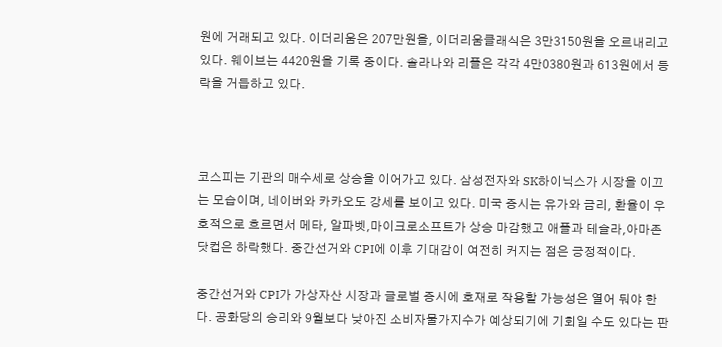원에 거래되고 있다. 이더리움은 207만원을, 이더리움클래식은 3만3150원을 오르내리고 있다. 웨이브는 4420원을 기록 중이다. 솔라나와 리플은 각각 4만0380원과 613원에서 등락을 거듭하고 있다.



코스피는 기관의 매수세로 상승을 이어가고 있다. 삼성전자와 SK하이닉스가 시장을 이끄는 모습이며, 네이버와 카카오도 강세를 보이고 있다. 미국 증시는 유가와 금리, 환율이 우호적으로 흐르면서 메타, 알파벳,마이크로소프트가 상승 마감했고 애플과 테슬라,아마존닷컵은 하락했다. 중간선거와 CPI에 이후 기대감이 여전히 커지는 점은 긍정적이다.

중간선거와 CPI가 가상자산 시장과 글로벌 증시에 호재로 작용할 가능성은 열어 둬야 한다. 공화당의 승리와 9월보다 낮아진 소비자물가지수가 예상되기에 기회일 수도 있다는 판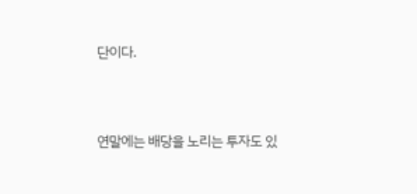단이다.



연말에는 배당을 노리는 투자도 있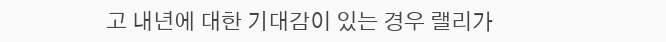고 내년에 대한 기대감이 있는 경우 랠리가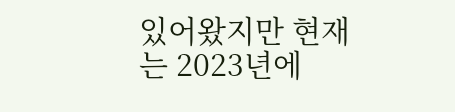있어왔지만 현재는 2023년에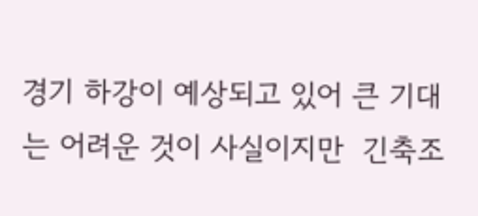경기 하강이 예상되고 있어 큰 기대는 어려운 것이 사실이지만  긴축조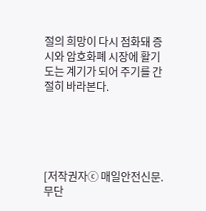절의 희망이 다시 점화돼 증시와 암호화폐 시장에 활기 도는 계기가 되어 주기를 간절히 바라본다.





[저작권자ⓒ 매일안전신문. 무단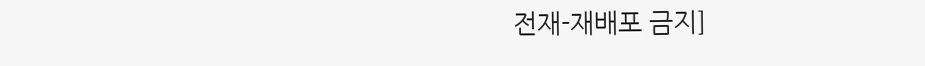전재-재배포 금지]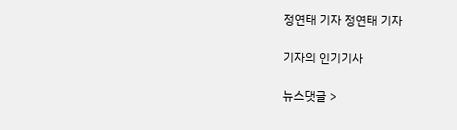정연태 기자 정연태 기자

기자의 인기기사

뉴스댓글 >